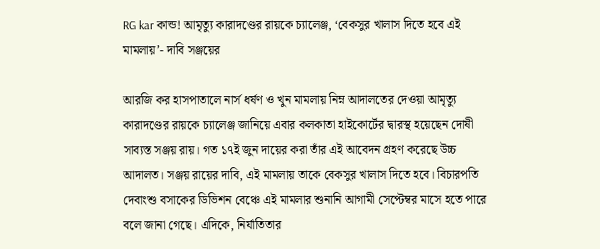RG kar কান্ড! আমৃত্যু কারাদণ্ডের রায়কে চ্যালেঞ্জ, ‘বেকসুর খালাস দিতে হবে এই মামলায়’- দাবি সঞ্জয়ের

আরজি কর হাসপাতালে নার্স ধর্ষণ ও খুন মামলায় নিম্ন আদালতের দেওয়া আমৃত্যু কারাদণ্ডের রায়কে চ্যালেঞ্জ জানিয়ে এবার কলকাতা হাইকোর্টের দ্বারস্থ হয়েছেন দোষী সাব্যস্ত সঞ্জয় রায়। গত ১৭ই জুন দায়ের করা তাঁর এই আবেদন গ্রহণ করেছে উচ্চ আদালত। সঞ্জয় রায়ের দাবি, এই মামলায় তাকে বেকসুর খালাস দিতে হবে। বিচারপতি দেবাংশু বসাকের ডিভিশন বেঞ্চে এই মামলার শুনানি আগামী সেপ্টেম্বর মাসে হতে পারে বলে জানা গেছে। এদিকে, নির্যাতিতার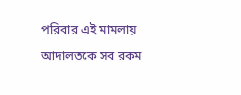পরিবার এই মামলায় আদালতকে সব রকম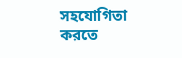সহযোগিতা করতে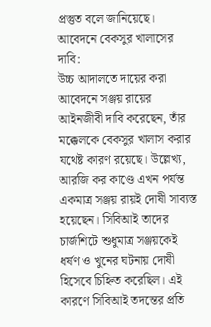প্রস্তুত বলে জানিয়েছে।
আবেদনে বেকসুর খালাসের দাবি:
উচ্চ আদালতে দায়ের করা আবেদনে সঞ্জয় রায়ের আইনজীবী দাবি করেছেন, তাঁর মক্কেলকে বেকসুর খালাস করার যথেষ্ট কারণ রয়েছে। উল্লেখ্য, আরজি কর কাণ্ডে এখন পর্যন্ত একমাত্র সঞ্জয় রায়ই দোষী সাব্যস্ত হয়েছেন। সিবিআই তাদের চার্জশিটে শুধুমাত্র সঞ্জয়কেই ধর্ষণ ও খুনের ঘটনায় দোষী হিসেবে চিহ্নিত করেছিল। এই কারণে সিবিআই তদন্তের প্রতি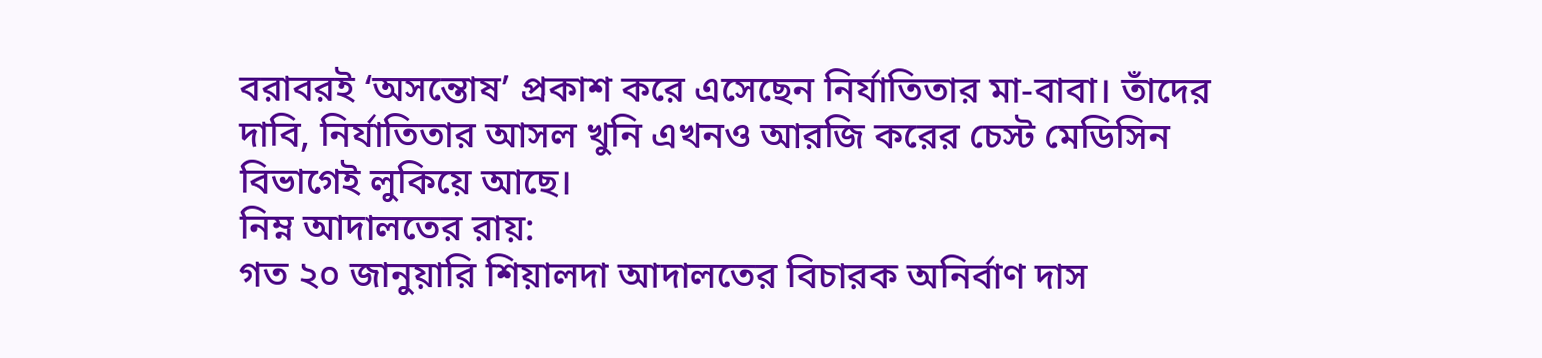বরাবরই ‘অসন্তোষ’ প্রকাশ করে এসেছেন নির্যাতিতার মা-বাবা। তাঁদের দাবি, নির্যাতিতার আসল খুনি এখনও আরজি করের চেস্ট মেডিসিন বিভাগেই লুকিয়ে আছে।
নিম্ন আদালতের রায়:
গত ২০ জানুয়ারি শিয়ালদা আদালতের বিচারক অনির্বাণ দাস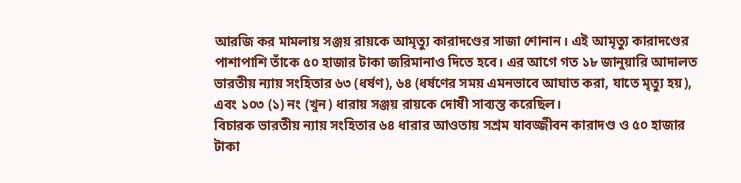আরজি কর মামলায় সঞ্জয় রায়কে আমৃত্যু কারাদণ্ডের সাজা শোনান। এই আমৃত্যু কারাদণ্ডের পাশাপাশি তাঁকে ৫০ হাজার টাকা জরিমানাও দিতে হবে। এর আগে গত ১৮ জানুয়ারি আদালত ভারতীয় ন্যায় সংহিতার ৬৩ (ধর্ষণ), ৬৪ (ধর্ষণের সময় এমনভাবে আঘাত করা, যাতে মৃত্যু হয়), এবং ১০৩ (১) নং (খুন) ধারায় সঞ্জয় রায়কে দোষী সাব্যস্ত করেছিল।
বিচারক ভারতীয় ন্যায় সংহিতার ৬৪ ধারার আওতায় সশ্রম যাবজ্জীবন কারাদণ্ড ও ৫০ হাজার টাকা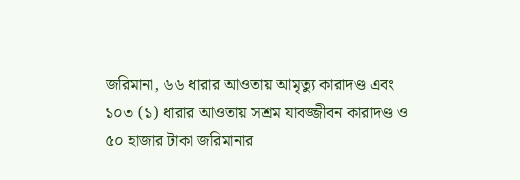জরিমানা, ৬৬ ধারার আওতায় আমৃত্যু কারাদণ্ড এবং ১০৩ (১) ধারার আওতায় সশ্রম যাবজ্জীবন কারাদণ্ড ও ৫০ হাজার টাকা জরিমানার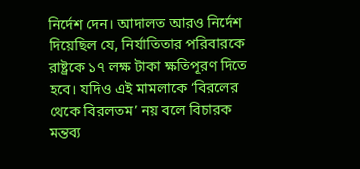নির্দেশ দেন। আদালত আরও নির্দেশ দিয়েছিল যে, নির্যাতিতার পরিবারকে রাষ্ট্রকে ১৭ লক্ষ টাকা ক্ষতিপূরণ দিতে হবে। যদিও এই মামলাকে ‘বিরলের থেকে বিরলতম’ নয় বলে বিচারক মন্তব্য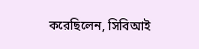করেছিলেন, সিবিআই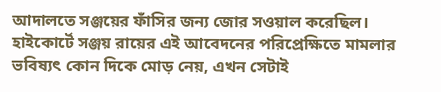আদালতে সঞ্জয়ের ফাঁসির জন্য জোর সওয়াল করেছিল।
হাইকোর্টে সঞ্জয় রায়ের এই আবেদনের পরিপ্রেক্ষিতে মামলার ভবিষ্যৎ কোন দিকে মোড় নেয়, এখন সেটাই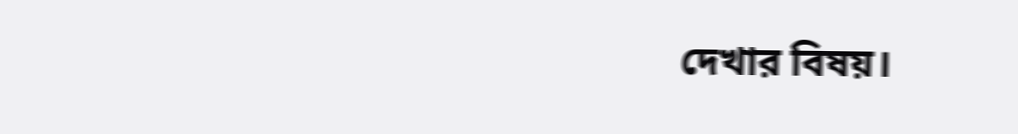দেখার বিষয়।